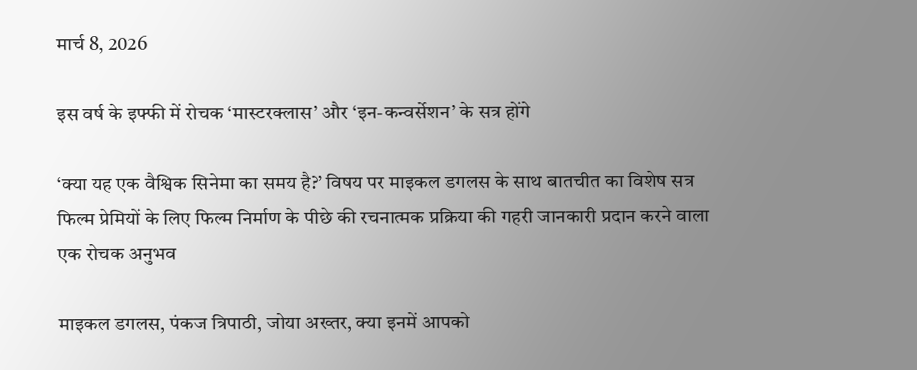मार्च 8, 2026

इस वर्ष के इफ्फी में रोचक ‘मास्टरक्लास’ और ‘इन-कन्वर्सेशन’ के सत्र होंगे

‘क्या यह एक वैश्विक सिनेमा का समय है?’ विषय पर माइकल डगलस के साथ बातचीत का विशेष सत्र
फिल्म प्रेमियों के लिए फिल्म निर्माण के पीछे की रचनात्मक प्रक्रिया की गहरी जानकारी प्रदान करने वाला एक रोचक अनुभव

माइकल डगलस, पंकज त्रिपाठी, जोया अख्तर, क्या इनमें आपको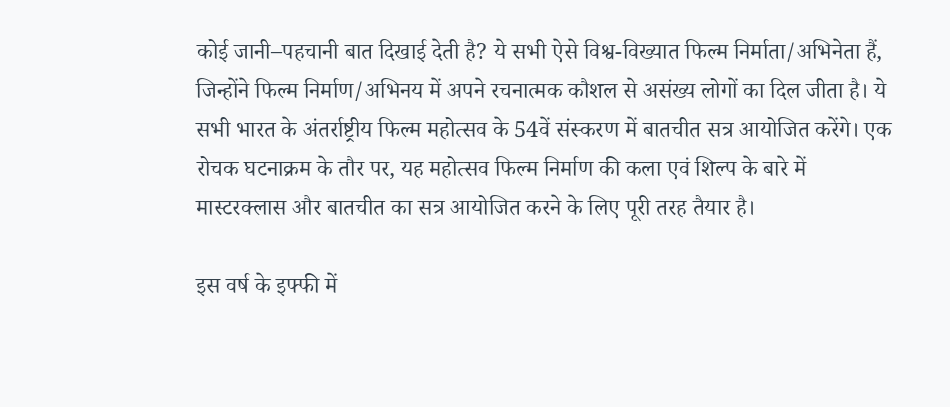कोई जानी–पहचानी बात दिखाई देती है? ये सभी ऐसे विश्व-विख्यात फिल्म निर्माता/अभिनेता हैं, जिन्होंने फिल्म निर्माण/अभिनय में अपने रचनात्मक कौशल से असंख्य लोगों का दिल जीता है। ये सभी भारत के अंतर्राष्ट्रीय फिल्म महोत्सव के 54वें संस्करण में बातचीत सत्र आयोजित करेंगे। एक रोचक घटनाक्रम के तौर पर, यह महोत्सव फिल्म निर्माण की कला एवं शिल्प के बारे में मास्टरक्लास और बातचीत का सत्र आयोजित करने के लिए पूरी तरह तैयार है।

इस वर्ष के इफ्फी में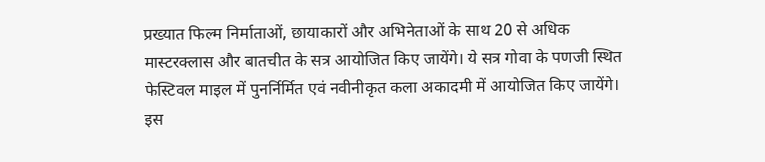प्रख्यात फिल्म निर्माताओं, छायाकारों और अभिनेताओं के साथ 20 से अधिक मास्टरक्लास और बातचीत के सत्र आयोजित किए जायेंगे। ये सत्र गोवा के पणजी स्थित फेस्टिवल माइल में पुनर्निर्मित एवं नवीनीकृत कला अकादमी में आयोजित किए जायेंगे। इस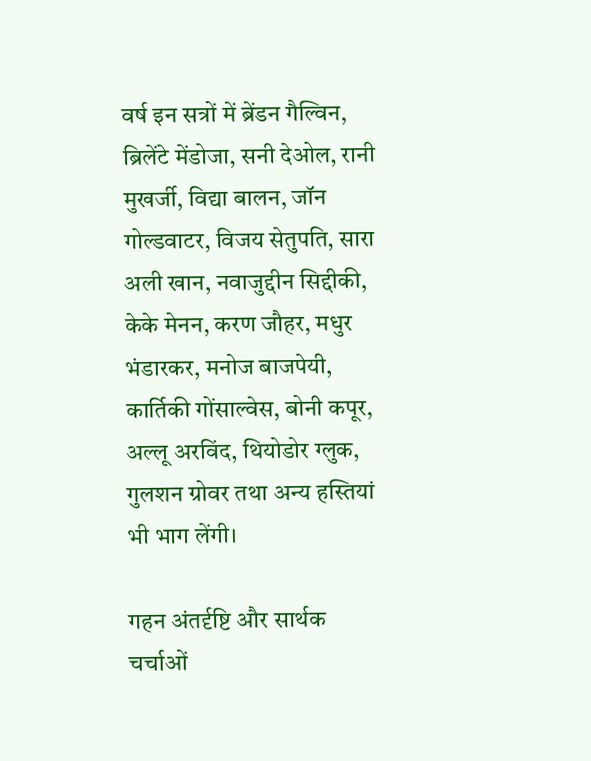वर्ष इन सत्रों में ब्रेंडन गैल्विन, ब्रिलेंटे मेंडोजा, सनी देओल, रानी मुखर्जी, विद्या बालन, जॉन गोल्डवाटर, विजय सेतुपति, सारा अली खान, नवाजुद्दीन सिद्दीकी, केके मेनन, करण जौहर, मधुर भंडारकर, मनोज बाजपेयी, कार्तिकी गोंसाल्वेस, बोनी कपूर, अल्लू अरविंद, थियोडोर ग्लुक, गुलशन ग्रोवर तथा अन्य हस्तियां भी भाग लेंगी।

गहन अंतर्दृष्टि और सार्थक चर्चाओं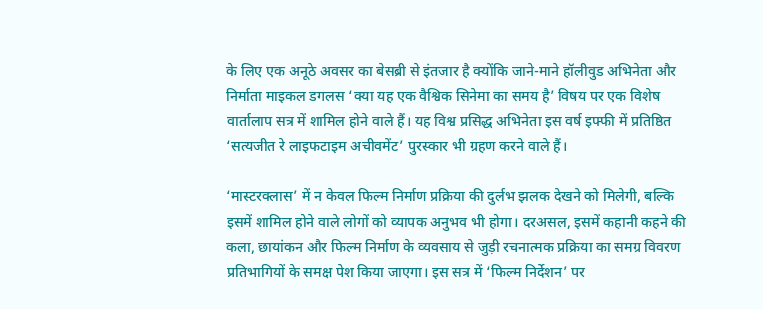के लिए एक अनूठे अवसर का बेसब्री से इंतजार है क्योंकि जाने-माने हॉलीवुड अभिनेता और निर्माता माइकल डगलस ‘क्या यह एक वैश्विक सिनेमा का समय है’ विषय पर एक विशेष वार्तालाप सत्र में शामिल होने वाले हैं। यह विश्व प्रसिद्ध अभिनेता इस वर्ष इफ्फी में प्रतिष्ठित ‘सत्यजीत रे लाइफटाइम अचीवमेंट’ पुरस्कार भी ग्रहण करने वाले हैं।

‘मास्टरक्लास’ में न केवल फिल्म निर्माण प्रक्रिया की दुर्लभ झलक देखने को मिलेगी, बल्‍कि‍ इसमें शामिल होने वाले लोगों को व्यापक अनुभव भी होगा। दरअसल, इसमें कहानी कहने की कला, छायांकन और फिल्म निर्माण के व्यवसाय से जुड़ी रचनात्मक प्रक्रिया का समग्र विवरण प्रतिभागियों के समक्ष पेश किया जाएगा। इस सत्र में ‘फिल्म निर्देशन’ पर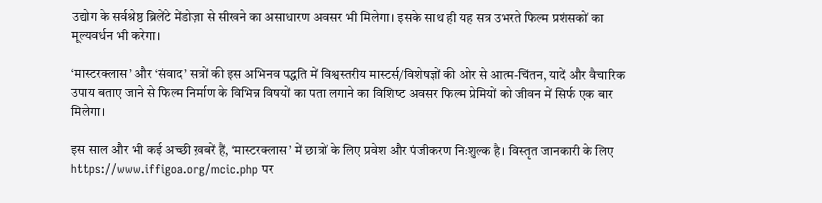उद्योग के सर्वश्रेष्ठ ब्रिलेंटे मेंडोज़ा से सीखने का असाधारण अवसर भी मिलेगा। इसके साथ ही यह सत्र उभरते फिल्म प्रशंसकों का मूल्यवर्धन भी करेगा।

‘मास्टरक्लास’ और ‘संवाद’ सत्रों की इस अभिनव पद्धति में विश्वस्तरीय मास्टर्स/विशेषज्ञों की ओर से आत्म-चिंतन, यादें और वैचारिक उपाय बताए जाने से फिल्म निर्माण के विभिन्न विषयों का पता लगाने का विशिष्‍ट अवसर फिल्म प्रेमियों को जीवन में सिर्फ एक बार मिलेगा।

इस साल और भी कई अच्छी ख़बरें हैं, ‘मास्टरक्लास’ में छात्रों के लिए प्रवेश और पंजीकरण निःशुल्क है। विस्‍तृत जानकारी के लिए https://www.iffigoa.org/mcic.php पर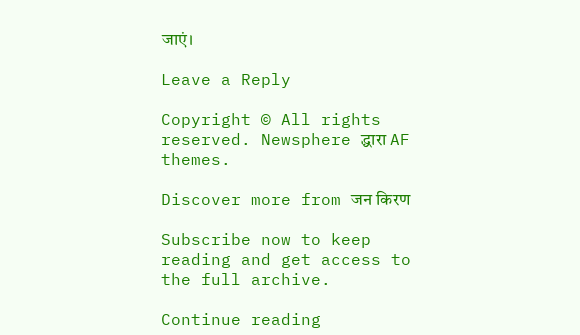जाएं।

Leave a Reply

Copyright © All rights reserved. Newsphere द्धारा AF themes.

Discover more from जन किरण

Subscribe now to keep reading and get access to the full archive.

Continue reading